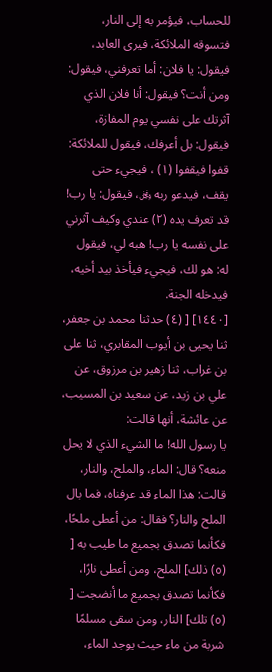للحساب، فيؤمر به إلى النار، فتسوقه الملائكة، فيرى العابد، فيقول: يا فلان: أما تعرفني، فيقول: ومن أنت؟ فيقول: أنا فلان الذي آثرتك على نفسي يوم المفازة، فيقول: بل أعرفك، فيقول للملائكة: قفوا فيقفوا (١) ، فيجيء حتى يقف، فيدعو ربه ﷿، فيقول: يا رب! قد تعرف يده (٢) عندي وكيف آثرني على نفسه يا رب! هبه لي، فيقول له: هو لك، فيجيء فيأخذ بيد أخيه، فيدخله الجنة.
[١٤٤٠] [ (٤) حدثنا محمد بن جعفر، ثنا يحيى بن أيوب المقابري، ثنا على بن غراب، ثنا زهير بن مرزوق، عن علي بن زيد، عن سعيد بن المسيب، عن عائشة، أنها قالت:
يا رسول الله! ما الشيء الذي لا يحل منعه؟ قال: الماء، والملح، والنار، قالت: هذا الماء قد عرفناه، فما بال الملح والنار؟ فقال: من أعطى ملحًا، فكأنما تصدق بجميع ما طيب به [ (٥) ذلك] الملح، ومن أعطى نارًا، فكأنما تصدق بجميع ما أنضجت [ (٥) تلك] النار، ومن سقى مسلمًا شربة من ماء حيث يوجد الماء،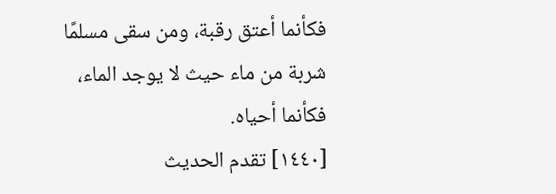فكأنما أعتق رقبة، ومن سقى مسلمًا شربة من ماء حيث لا يوجد الماء، فكأنما أحياه.
[١٤٤٠] تقدم الحديث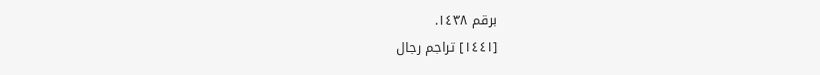برقم ١٤٣٨.
[١٤٤١] تراجم رجال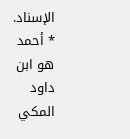الإسناد.
* أحمد هو ابن داود المكي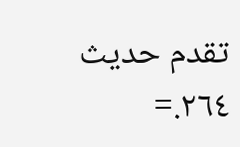تقدم حديث ٢٦٤.=